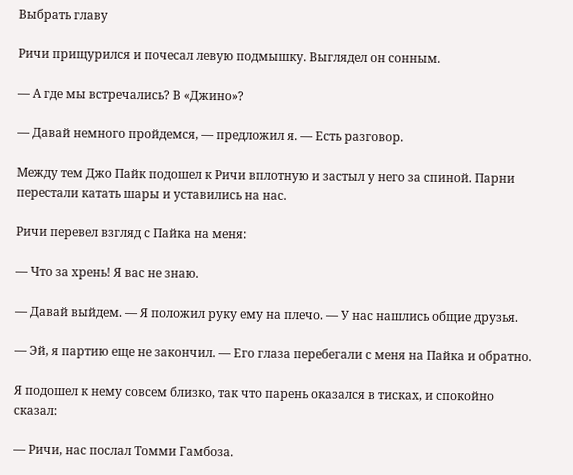Выбрать главу

Ричи прищурился и почесал левую подмышку. Выглядел он сонным.

— А где мы встречались? В «Джино»?

— Давай немного пройдемся, — предложил я. — Есть разговор.

Между тем Джо Пайк подошел к Ричи вплотную и застыл у него за спиной. Парни перестали катать шары и уставились на нас.

Ричи перевел взгляд с Пайка на меня:

— Что за хрень! Я вас не знаю.

— Давай выйдем. — Я положил руку ему на плечо. — У нас нашлись общие друзья.

— Эй, я партию еще не закончил. — Его глаза перебегали с меня на Пайка и обратно.

Я подошел к нему совсем близко, так что парень оказался в тисках, и спокойно сказал:

— Ричи, нас послал Томми Гамбоза.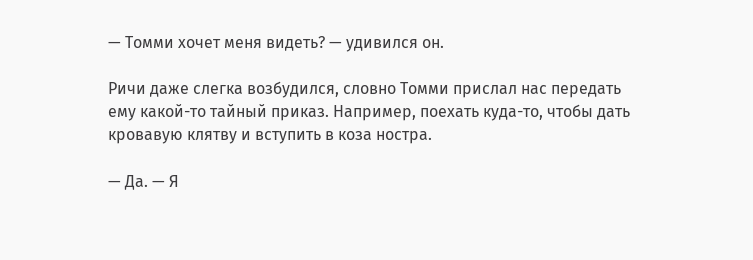— Томми хочет меня видеть? — удивился он.

Ричи даже слегка возбудился, словно Томми прислал нас передать ему какой-то тайный приказ. Например, поехать куда-то, чтобы дать кровавую клятву и вступить в коза ностра.

— Да. — Я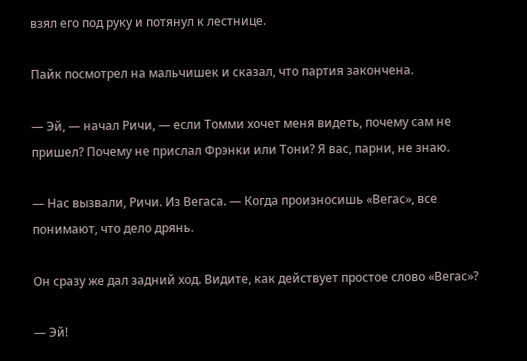взял его под руку и потянул к лестнице.

Пайк посмотрел на мальчишек и сказал, что партия закончена.

— Эй, — начал Ричи, — если Томми хочет меня видеть, почему сам не пришел? Почему не прислал Фрэнки или Тони? Я вас, парни, не знаю.

— Нас вызвали, Ричи. Из Вегаса. — Когда произносишь «Вегас», все понимают, что дело дрянь.

Он сразу же дал задний ход. Видите, как действует простое слово «Вегас»?

— Эй!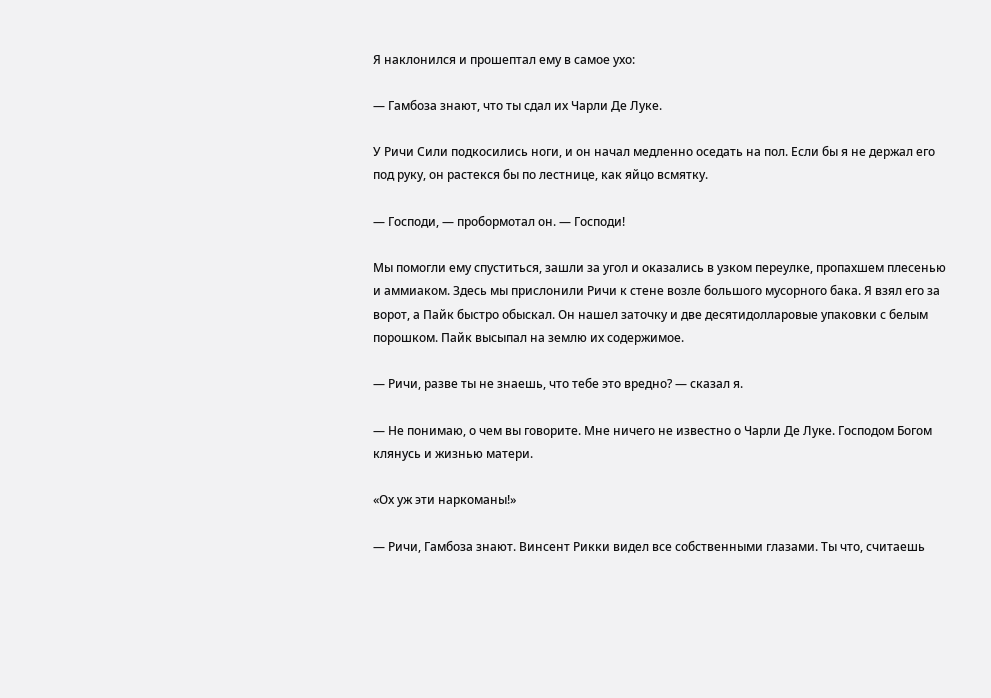Я наклонился и прошептал ему в самое ухо:

— Гамбоза знают, что ты сдал их Чарли Де Луке.

У Ричи Сили подкосились ноги, и он начал медленно оседать на пол. Если бы я не держал его под руку, он растекся бы по лестнице, как яйцо всмятку.

— Господи, — пробормотал он. — Господи!

Мы помогли ему спуститься, зашли за угол и оказались в узком переулке, пропахшем плесенью и аммиаком. Здесь мы прислонили Ричи к стене возле большого мусорного бака. Я взял его за ворот, а Пайк быстро обыскал. Он нашел заточку и две десятидолларовые упаковки с белым порошком. Пайк высыпал на землю их содержимое.

— Ричи, разве ты не знаешь, что тебе это вредно? — сказал я.

— Не понимаю, о чем вы говорите. Мне ничего не известно о Чарли Де Луке. Господом Богом клянусь и жизнью матери.

«Ох уж эти наркоманы!»

— Ричи, Гамбоза знают. Винсент Рикки видел все собственными глазами. Ты что, считаешь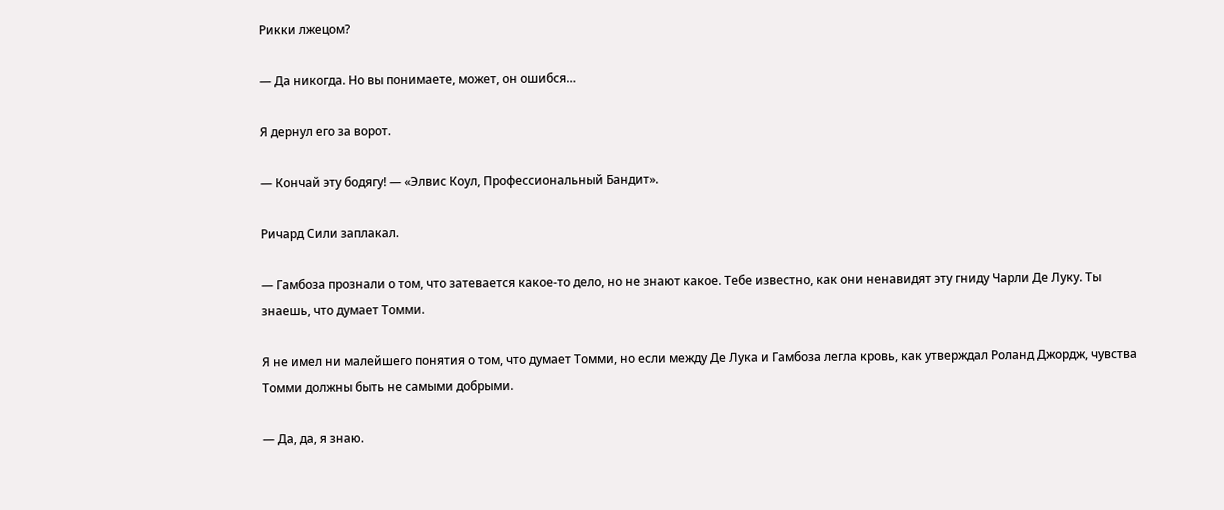Рикки лжецом?

— Да никогда. Но вы понимаете, может, он ошибся…

Я дернул его за ворот.

— Кончай эту бодягу! — «Элвис Коул, Профессиональный Бандит».

Ричард Сили заплакал.

— Гамбоза прознали о том, что затевается какое-то дело, но не знают какое. Тебе известно, как они ненавидят эту гниду Чарли Де Луку. Ты знаешь, что думает Томми.

Я не имел ни малейшего понятия о том, что думает Томми, но если между Де Лука и Гамбоза легла кровь, как утверждал Роланд Джордж, чувства Томми должны быть не самыми добрыми.

— Да, да, я знаю.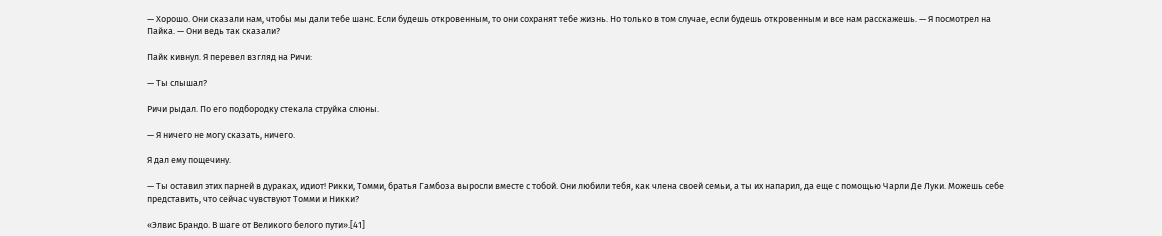— Хорошо. Они сказали нам, чтобы мы дали тебе шанс. Если будешь откровенным, то они сохранят тебе жизнь. Но только в том случае, если будешь откровенным и все нам расскажешь. — Я посмотрел на Пайка. — Они ведь так сказали?

Пайк кивнул. Я перевел взгляд на Ричи:

— Ты слышал?

Ричи рыдал. По его подбородку стекала струйка слюны.

— Я ничего не могу сказать, ничего.

Я дал ему пощечину.

— Ты оставил этих парней в дураках, идиот! Рикки, Томми, братья Гамбоза выросли вместе с тобой. Они любили тебя, как члена своей семьи, а ты их напарил, да еще с помощью Чарли Де Луки. Можешь себе представить, что сейчас чувствуют Томми и Никки?

«Элвис Брандо. В шаге от Великого белого пути».[41]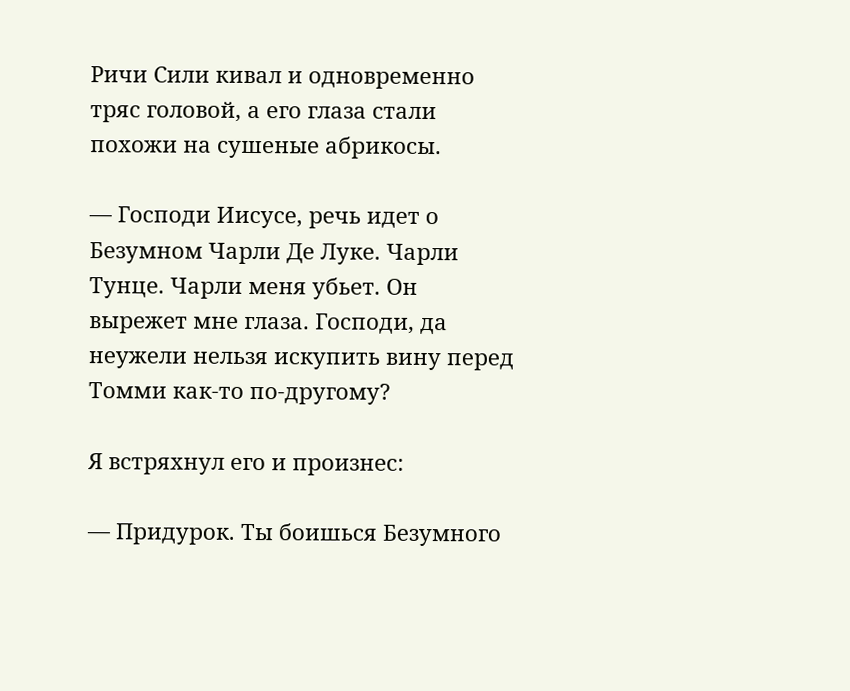Ричи Сили кивал и одновременно тряс головой, а его глаза стали похожи на сушеные абрикосы.

— Господи Иисусе, речь идет о Безумном Чарли Де Луке. Чарли Тунце. Чарли меня убьет. Он вырежет мне глаза. Господи, да неужели нельзя искупить вину перед Томми как-то по-другому?

Я встряхнул его и произнес:

— Придурок. Ты боишься Безумного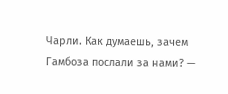Чарли. Как думаешь, зачем Гамбоза послали за нами? —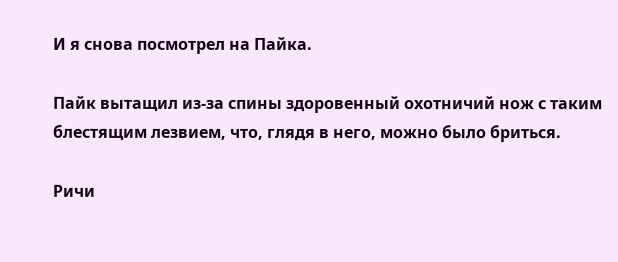И я снова посмотрел на Пайка.

Пайк вытащил из-за спины здоровенный охотничий нож с таким блестящим лезвием, что, глядя в него, можно было бриться.

Ричи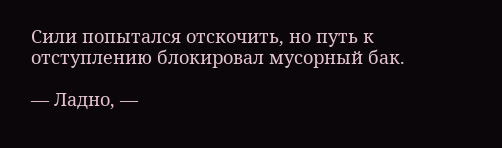Сили попытался отскочить, но путь к отступлению блокировал мусорный бак.

— Ладно, —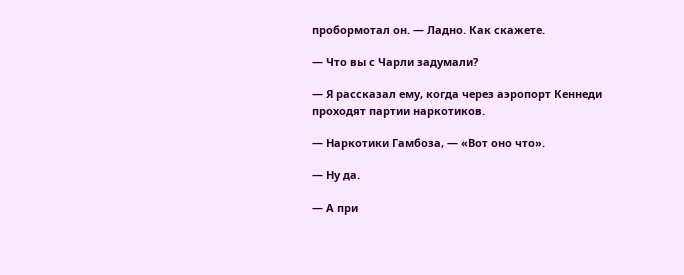пробормотал он. — Ладно. Как скажете.

— Что вы с Чарли задумали?

— Я рассказал ему, когда через аэропорт Кеннеди проходят партии наркотиков.

— Наркотики Гамбоза, — «Вот оно что».

— Ну да.

— А при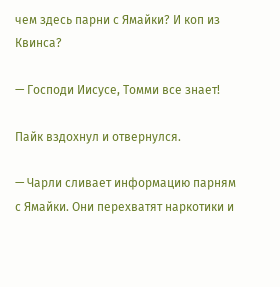чем здесь парни с Ямайки? И коп из Квинса?

— Господи Иисусе, Томми все знает!

Пайк вздохнул и отвернулся.

— Чарли сливает информацию парням с Ямайки. Они перехватят наркотики и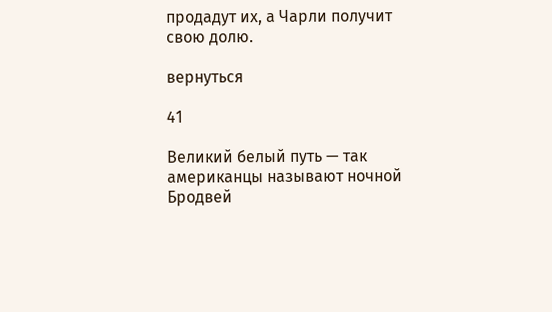продадут их, а Чарли получит свою долю.

вернуться

41

Великий белый путь — так американцы называют ночной Бродвей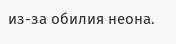из-за обилия неона.